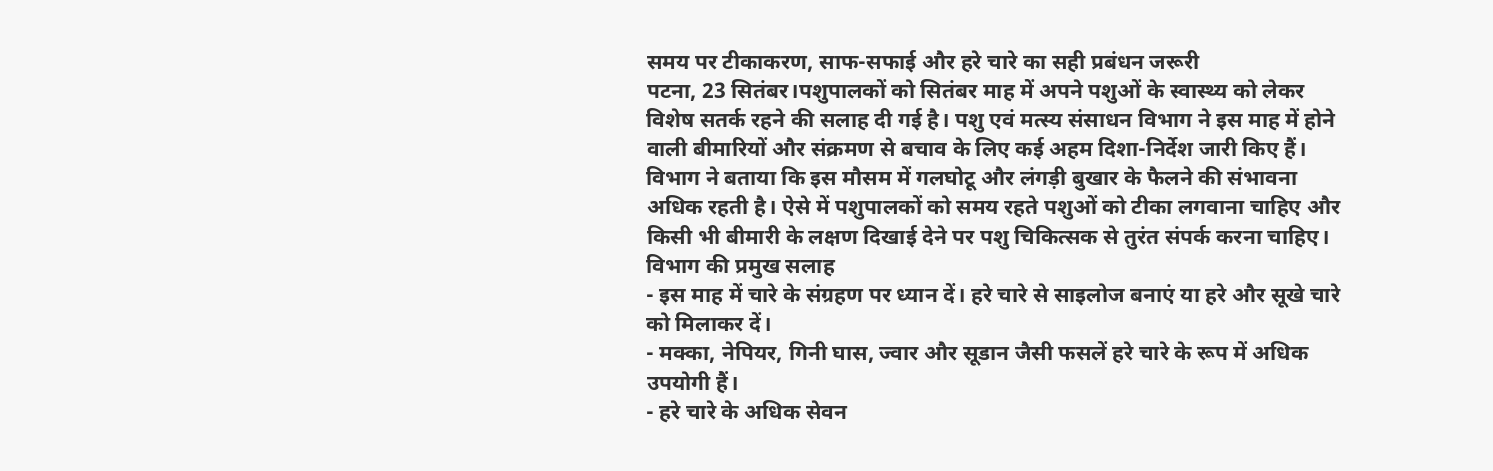समय पर टीकाकरण, साफ-सफाई और हरे चारे का सही प्रबंधन जरूरी
पटना, 23 सितंबर।पशुपालकों को सितंबर माह में अपने पशुओं के स्वास्थ्य को लेकर विशेष सतर्क रहने की सलाह दी गई है। पशु एवं मत्स्य संसाधन विभाग ने इस माह में होने वाली बीमारियों और संक्रमण से बचाव के लिए कई अहम दिशा-निर्देश जारी किए हैं।
विभाग ने बताया कि इस मौसम में गलघोटू और लंगड़ी बुखार के फैलने की संभावना अधिक रहती है। ऐसे में पशुपालकों को समय रहते पशुओं को टीका लगवाना चाहिए और किसी भी बीमारी के लक्षण दिखाई देने पर पशु चिकित्सक से तुरंत संपर्क करना चाहिए।
विभाग की प्रमुख सलाह
- इस माह में चारे के संग्रहण पर ध्यान दें। हरे चारे से साइलोज बनाएं या हरे और सूखे चारे को मिलाकर दें।
- मक्का, नेपियर, गिनी घास, ज्वार और सूडान जैसी फसलें हरे चारे के रूप में अधिक उपयोगी हैं।
- हरे चारे के अधिक सेवन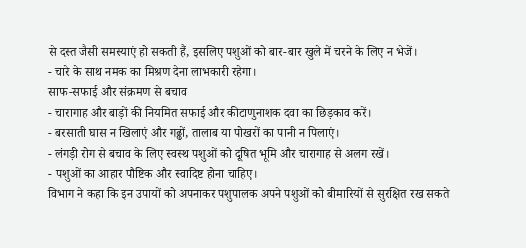से दस्त जैसी समस्याएं हो सकती हैं, इसलिए पशुओं को बार-बार खुले में चरने के लिए न भेजें।
- चारे के साथ नमक का मिश्रण देना लाभकारी रहेगा।
साफ-सफाई और संक्रमण से बचाव
- चारागाह और बाड़ों की नियमित सफाई और कीटाणुनाशक दवा का छिड़काव करें।
- बरसाती घास न खिलाएं और गढ्ढों, तालाब या पोखरों का पानी न पिलाएं।
- लंगड़ी रोग से बचाव के लिए स्वस्थ पशुओं को दूषित भूमि और चारागाह से अलग रखें।
- पशुओं का आहार पौष्टिक और स्वादिष्ट होना चाहिए।
विभाग ने कहा कि इन उपायों को अपनाकर पशुपालक अपने पशुओं को बीमारियों से सुरक्षित रख सकते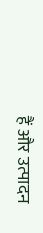हैं और उत्पादन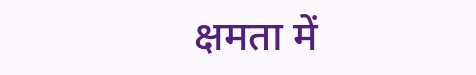क्षमता में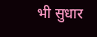भी सुधार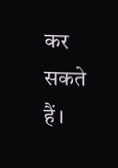कर सकते हैं।